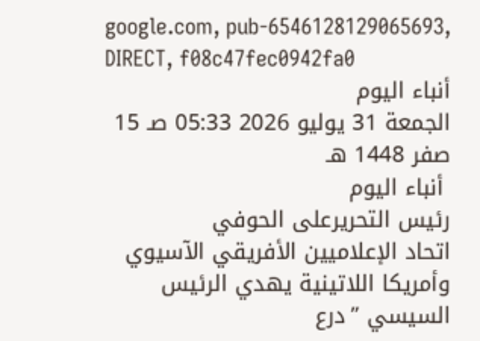google.com, pub-6546128129065693, DIRECT, f08c47fec0942fa0
أنباء اليوم
الجمعة 31 يوليو 2026 05:33 صـ 15 صفر 1448 هـ
 أنباء اليوم
رئيس التحريرعلى الحوفي
اتحاد الإعلاميين الأفريقي الآسيوي وأمريكا اللاتينية يهدي الرئيس السيسي ”درع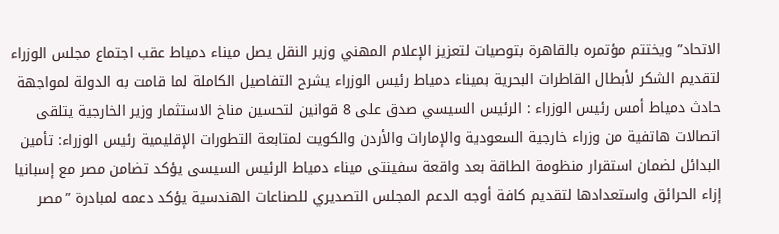الاتحاد” ويختتم مؤتمره بالقاهرة بتوصيات لتعزيز الإعلام المهني وزير النقل يصل ميناء دمياط عقب اجتماع مجلس الوزراء لتقديم الشكر لأبطال القاطرات البحرية بميناء دمياط رئيس الوزراء يشرح التفاصيل الكاملة لما قامت به الدولة لمواجهة حادث دمياط أمس رئيس الوزراء : الرئيس السيسي صدق على 8 قوانين لتحسين مناخ الاستثمار وزير الخارجية يتلقى اتصالات هاتفية من وزراء خارجية السعودية والإمارات والأردن والكويت لمتابعة التطورات الإقليمية رئيس الوزراء: تأمين البدائل لضمان استقرار منظومة الطاقة بعد واقعة سفينتى ميناء دمياط الرئيس السيسى يؤكد تضامن مصر مع إسبانيا إزاء الحرائق واستعدادها لتقديم كافة أوجه الدعم المجلس التصديري للصناعات الهندسية يؤكد دعمه لمبادرة ”مصر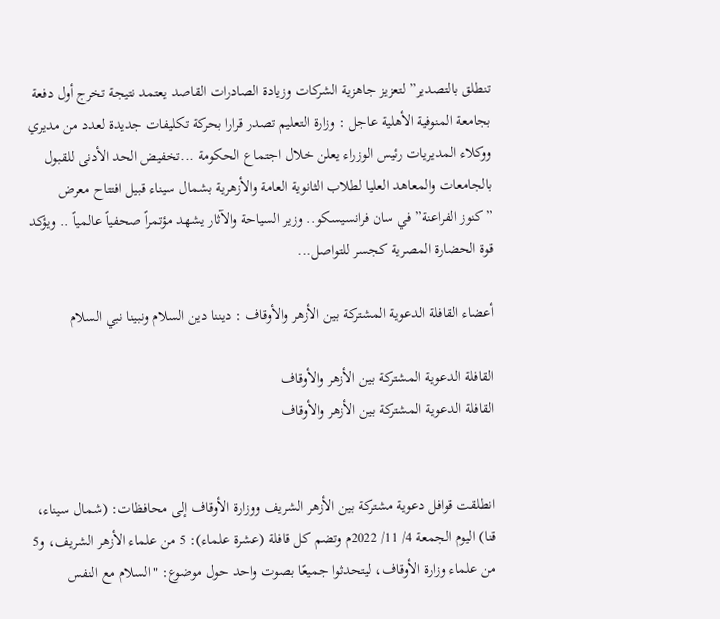تنطلق بالتصدير” لتعزيز جاهزية الشركات وزيادة الصادرات القاصد يعتمد نتيجة تخرج أول دفعة بجامعة المنوفية الأهلية عاجل : وزارة التعليم تصدر قرارا بحركة تكليفات جديدة لعدد من مديري ووكلاء المديريات رئيس الوزراء يعلن خلال اجتماع الحكومة ...تخفيض الحد الأدنى للقبول بالجامعات والمعاهد العليا لطلاب الثانوية العامة والأزهرية بشمال سيناء قبيل افتتاح معرض ”كنوز الفراعنة” في سان فرانسيسكو.. وزير السياحة والآثار يشهد مؤتمراً صحفياً عالمياً .. ويؤكد قوة الحضارة المصرية كجسر للتواصل...

أعضاء القافلة الدعوية المشتركة بين الأزهر والأوقاف : ديننا دين السلام ونبينا نبي السلام

القافلة الدعوية المشتركة بين الأزهر والأوقاف
القافلة الدعوية المشتركة بين الأزهر والأوقاف


انطلقت قوافل دعوية مشتركة بين الأزهر الشريف ووزارة الأوقاف إلى محافظات: (شمال سيناء، قنا) اليوم الجمعة 4/ 11/ 2022م وتضم كل قافلة (عشرة علماء): 5 من علماء الأزهر الشريف، و5 من علماء وزارة الأوقاف، ليتحدثوا جميعًا بصوت واحد حول موضوع: "السلام مع النفس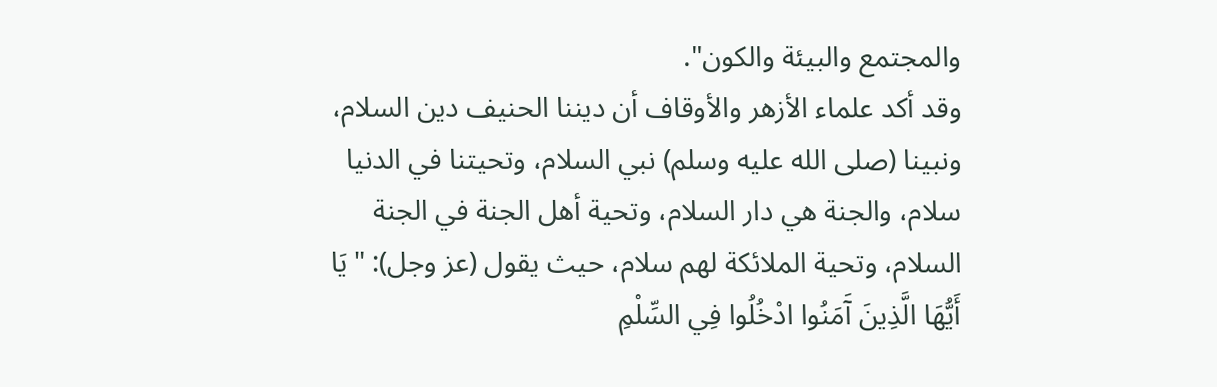والمجتمع والبيئة والكون".
وقد أكد علماء الأزهر والأوقاف أن ديننا الحنيف دين السلام، ونبينا (صلى الله عليه وسلم) نبي السلام، وتحيتنا في الدنيا سلام، والجنة هي دار السلام، وتحية أهل الجنة في الجنة السلام، وتحية الملائكة لهم سلام، حيث يقول (عز وجل): "يَا أَيُّهَا الَّذِينَ آَمَنُوا ادْخُلُوا فِي السِّلْمِ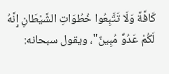كَافَّةً وَلَا تَتَّبِعُوا خُطُوَاتِ الشَّيْطَانِ إِنَّهُ لَكُمْ عَدُوٌّ مُبِينٌ"، ويقول سبحانه: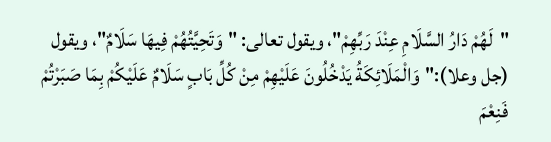"لَهُمْ دَارُ السَّلَامِ عِنْدَ رَبِّهِمْ"، ويقول تعالى: "وَتَحِيَّتُهُمْ فِيهَا سَلَامٌ"، ويقول (جل وعلا):"وَالْمَلَائِكَةُ يَدْخُلُونَ عَلَيْهِمْ مِنْ كُلِّ بَابٍ سَلَامٌ عَلَيْكُمْ بِمَا صَبَرْتُمْ فَنِعْمَ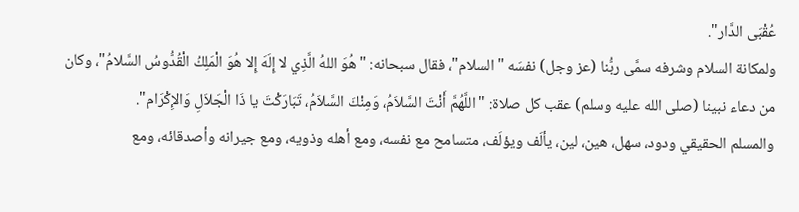عُقْبَى الدَّار".
ولمكانة السلام وشرفه سمَّى ربُّنا (عز وجل) نفسَه "السلام"، فقال سبحانه: "هُوَ اللهُ الَّذِي لا إِلَهَ إِلا هُوَ الْمَلِكُ الْقُدُّوسُ السَّلامُ"، وكان من دعاء نبينا (صلى الله عليه وسلم) عقب كل صلاة: "اللَّهُمَّ أَنْتَ السَّلاَمُ، وَمِنْكَ السَّلاَمُ، تَبَارَكْتَ يا ذَا الْجَلاَلِ وَالإِكْرَام".
والمسلم الحقيقي ودود، سهل، هين، لين، يألَف ويؤلَف، متسامح مع نفسه، ومع أهله وذويه، ومع جيرانه وأصدقائه، ومع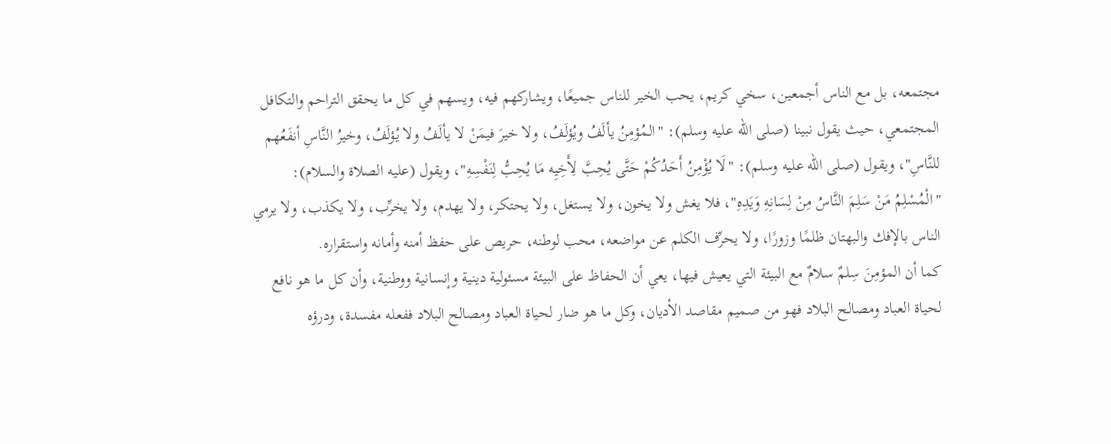مجتمعه، بل مع الناس أجمعين، سخي كريم، يحب الخير للناس جميعًا، ويشاركهم فيه، ويسهم في كل ما يحقق التراحم والتكافل المجتمعي، حيث يقول نبينا (صلى الله عليه وسلم): "المُؤمِنُ يألَفُ ويُؤلَفُ، ولا خيرَ فيمَنْ لا يألَفُ ولا يُؤلَفُ، وخيرُ النَّاسِ أنفَعُهم للنَّاسِ"، ويقول (صلى الله عليه وسلم): "لَا يُؤْمِنُ أَحَدُكُمْ حَتَّى يُحِبَّ لِأَخِيِه مَا يُحِبُّ لِنَفْسِهِ"، ويقول (عليه الصلاة والسلام): "الْمُسْلِمُ مَنْ سَلِمَ النَّاسُ مِنْ لِسَانِهِ وَيَدِهِ"، فلا يغش ولا يخون، ولا يستغل، ولا يحتكر، ولا يهدم، ولا يخرِّب، ولا يكذب، ولا يرمي الناس بالإفك والبهتان ظلمًا وزورًا، ولا يحرِّف الكلم عن مواضعه، محب لوطنه، حريص على حفظ أمنه وأمانه واستقراره.
كما أن المؤمِنَ سِلمٌ سلامٌ مع البيئة التي يعيش فيها، يعي أن الحفاظ على البيئة مسئولية دينية وإنسانية ووطنية، وأن كل ما هو نافع لحياة العباد ومصالح البلاد فهو من صميم مقاصد الأديان، وكل ما هو ضار لحياة العباد ومصالح البلاد ففعله مفسدة، ودرؤه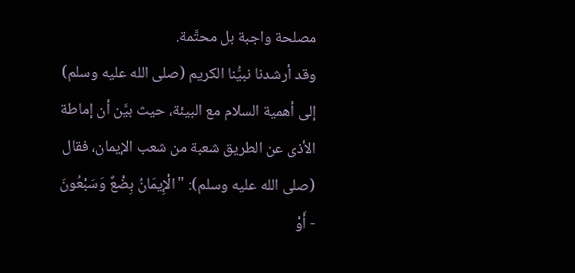مصلحة واجبة بل محتَّمة.
وقد أرشدنا نبيُّنا الكريم (صلى الله عليه وسلم) إلى أهمية السلام مع البيئة، حيث بيَّن أن إماطة الأذى عن الطريق شعبة من شعب الإيمان، فقال (صلى الله عليه وسلم): "الْإِيمَانُ بِضْعٌ وَسَبْعُونَ - أَوْ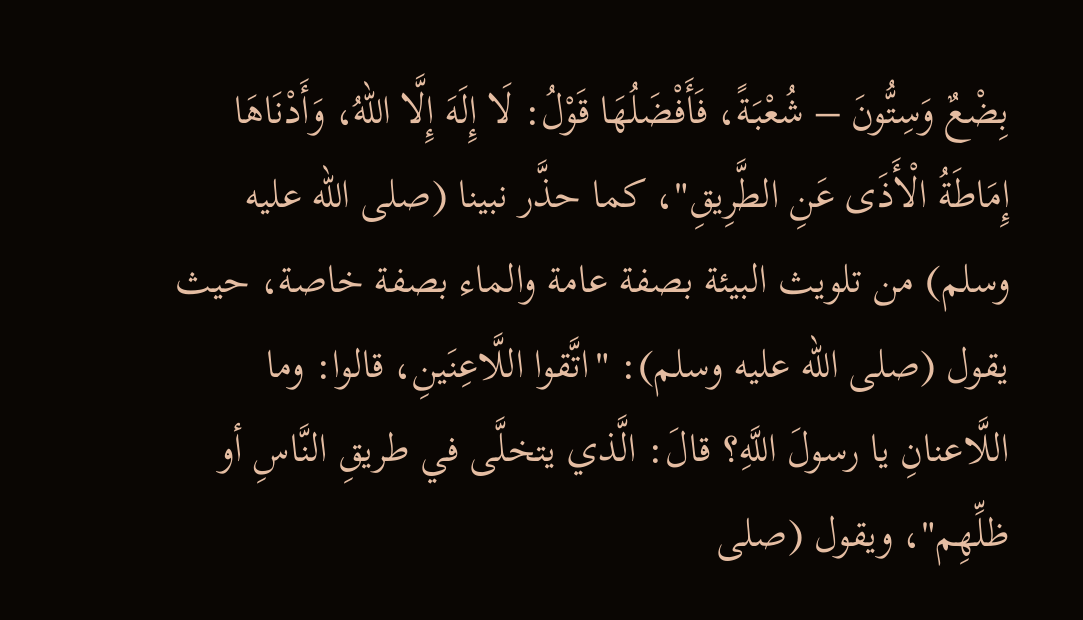بِضْعٌ وَسِتُّونَ – شُعْبَةً، فَأَفْضَلُهَا قَوْلُ: لَا إِلَهَ إِلَّا اللهُ، وَأَدْنَاهَا إِمَاطَةُ الْأَذَى عَنِ الطَّرِيقِ"، كما حذَّر نبينا (صلى الله عليه وسلم) من تلويث البيئة بصفة عامة والماء بصفة خاصة، حيث يقول (صلى الله عليه وسلم): "اتَّقوا اللَّاعِنَينِ، قالوا: وما اللَّاعنانِ يا رسولَ اللَّهِ؟ قالَ: الَّذي يتخلَّى في طريقِ النَّاسِ أو ظلِّهِم"، ويقول (صلى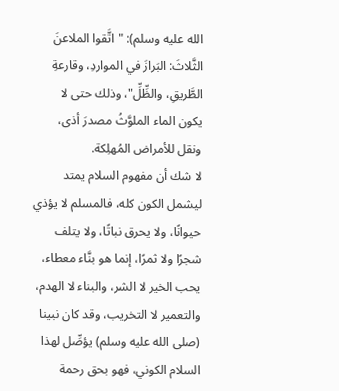الله عليه وسلم): "اتَّقوا الملاعنَ الثَّلاثَ: البَرازَ في المواردِ، وقارعةِ الطَّريقِ، والظِّلِّ"، وذلك حتى لا يكون الماء الملوَّثُ مصدرَ أذى، ونقل للأمراض المُهلِكة.
لا شك أن مفهوم السلام يمتد ليشمل الكون كله، فالمسلم لا يؤذي حيوانًا، ولا يحرق نباتًا، ولا يتلف شجرًا ولا ثمرًا، إنما هو بنَّاء معطاء، يحب الخير لا الشر، والبناء لا الهدم، والتعمير لا التخريب، وقد كان نبينا (صلى الله عليه وسلم) يؤصِّل لهذا السلام الكوني، فهو بحق رحمة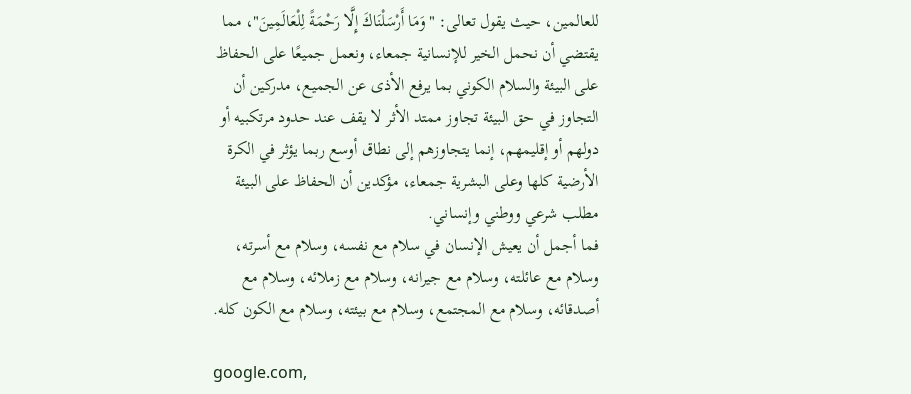للعالمين، حيث يقول تعالى: "وَمَا أَرْسَلْنَاكَ إِلَّا رَحْمَةً لِلْعَالَمِينَ"، مما يقتضي أن نحمل الخير للإنسانية جمعاء، ونعمل جميعًا على الحفاظ على البيئة والسلام الكوني بما يرفع الأذى عن الجميع، مدركين أن التجاوز في حق البيئة تجاوز ممتد الأثر لا يقف عند حدود مرتكبيه أو دولهم أو إقليمهم، إنما يتجاوزهم إلى نطاق أوسع ربما يؤثر في الكرة الأرضية كلها وعلى البشرية جمعاء، مؤكدين أن الحفاظ على البيئة مطلب شرعي ووطني وإنساني.
فما أجمل أن يعيش الإنسان في سلام مع نفسه، وسلام مع أسرته، وسلام مع عائلته، وسلام مع جيرانه، وسلام مع زملائه، وسلام مع أصدقائه، وسلام مع المجتمع، وسلام مع بيئته، وسلام مع الكون كله.

google.com,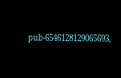pub-6546128129065693,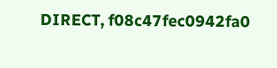DIRECT, f08c47fec0942fa0